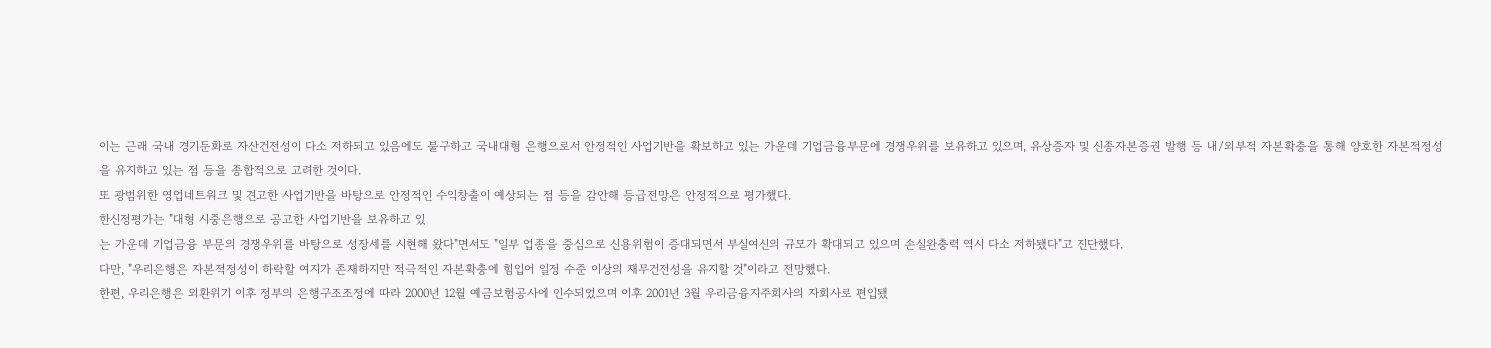이는 근래 국내 경기둔화로 자산건전성이 다소 저하되고 있음에도 불구하고 국내대형 은행으로서 안정적인 사업기반을 확보하고 있는 가운데 기업금융부문에 경쟁우위를 보유하고 있으며, 유상증자 및 신종자본증권 발행 등 내/외부적 자본확충을 통해 양호한 자본적정성을 유지하고 있는 점 등을 종합적으로 고려한 것이다.
또 광범위한 영업네트워크 및 견고한 사업기반을 바탕으로 안정적인 수익창출이 예상되는 점 등을 감안해 등급전망은 안정적으로 평가했다.
한신정평가는 "대형 시중은행으로 공고한 사업기반을 보유하고 있
는 가운데 기업금융 부문의 경쟁우위를 바탕으로 성장세를 시현해 왔다"면서도 "일부 업종을 중심으로 신용위험이 증대되면서 부실여신의 규모가 확대되고 있으며 손실완충력 역시 다소 저하됐다"고 진단했다.
다만, "우리은행은 자본적정성이 하락할 여지가 존재하지만 적극적인 자본확충에 힘입어 일정 수준 이상의 재무건전성을 유지할 것"이라고 전망했다.
한편, 우리은행은 외환위기 이후 정부의 은행구조조정에 따라 2000년 12월 예금보험공사에 인수되었으며 이후 2001년 3월 우리금융지주회사의 자회사로 편입됐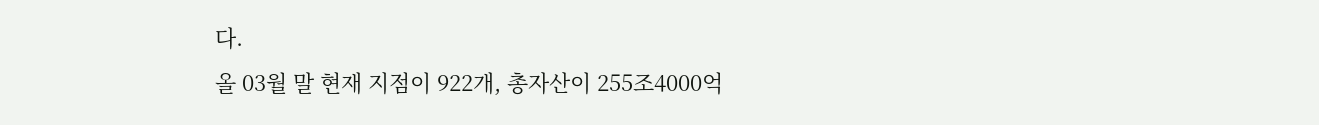다.
올 03월 말 현재 지점이 922개, 총자산이 255조4000억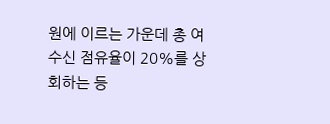원에 이르는 가운데 총 여수신 점유율이 20%를 상회하는 등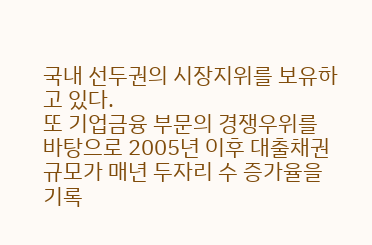국내 선두권의 시장지위를 보유하고 있다.
또 기업금융 부문의 경쟁우위를 바탕으로 2005년 이후 대출채권 규모가 매년 두자리 수 증가율을 기록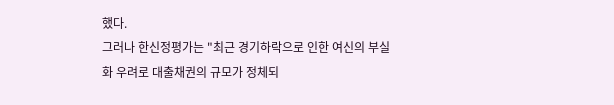했다.
그러나 한신정평가는 "최근 경기하락으로 인한 여신의 부실화 우려로 대출채권의 규모가 정체되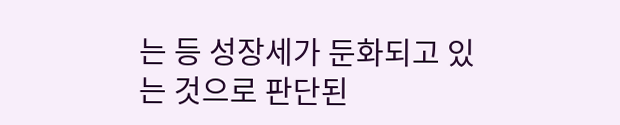는 등 성장세가 둔화되고 있는 것으로 판단된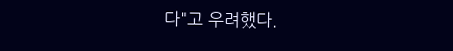다"고 우려했다.